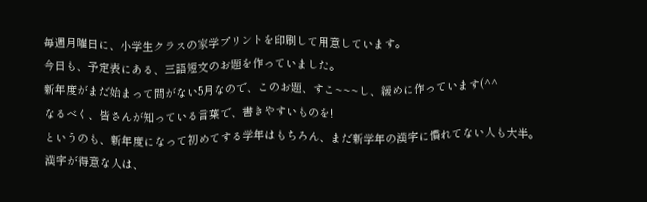毎週月曜日に、小学生クラスの家学プリントを印刷して用意しています。
今日も、予定表にある、三語短文のお題を作っていました。
新年度がまだ始まって間がない5月なので、このお題、すこ~~~し、緩めに作っています(^^
なるべく、皆さんが知っている言葉で、書きやすいものを!
というのも、新年度になって初めてする学年はもちろん、まだ新学年の漢字に慣れてない人も大半。
漢字が得意な人は、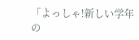「よっしゃ!新しい学年の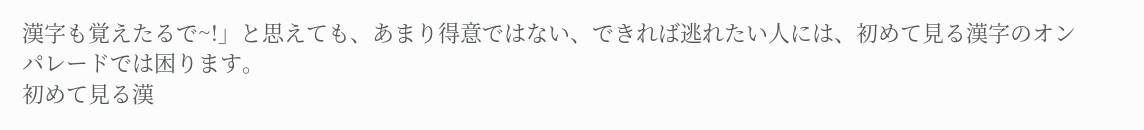漢字も覚えたるで~!」と思えても、あまり得意ではない、できれば逃れたい人には、初めて見る漢字のオンパレードでは困ります。
初めて見る漢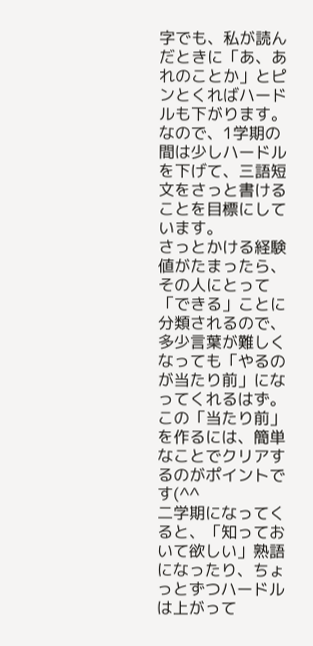字でも、私が読んだときに「あ、あれのことか」とピンとくればハードルも下がります。
なので、1学期の間は少しハードルを下げて、三語短文をさっと書けることを目標にしています。
さっとかける経験値がたまったら、その人にとって「できる」ことに分類されるので、多少言葉が難しくなっても「やるのが当たり前」になってくれるはず。
この「当たり前」を作るには、簡単なことでクリアするのがポイントです(^^
二学期になってくると、「知っておいて欲しい」熟語になったり、ちょっとずつハードルは上がって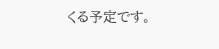くる予定です。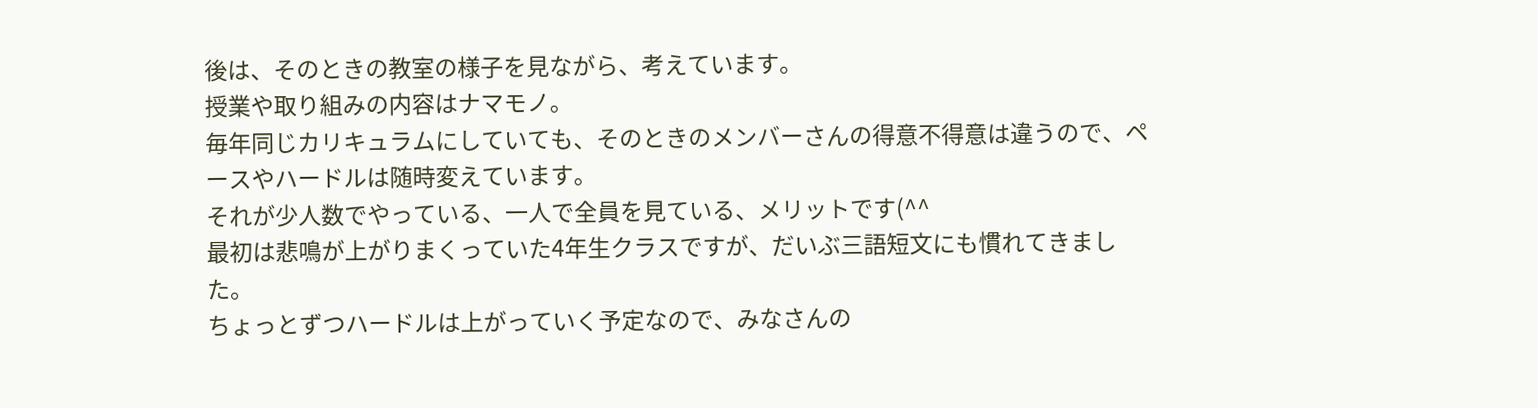後は、そのときの教室の様子を見ながら、考えています。
授業や取り組みの内容はナマモノ。
毎年同じカリキュラムにしていても、そのときのメンバーさんの得意不得意は違うので、ペースやハードルは随時変えています。
それが少人数でやっている、一人で全員を見ている、メリットです(^^
最初は悲鳴が上がりまくっていた4年生クラスですが、だいぶ三語短文にも慣れてきました。
ちょっとずつハードルは上がっていく予定なので、みなさんの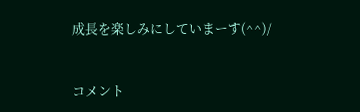成長を楽しみにしていまーす(^^)/


コメント